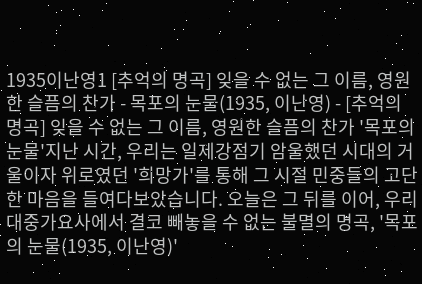1935이난영1 [추억의 명곡] 잊을 수 없는 그 이름, 영원한 슬픔의 찬가 - 목포의 눈물(1935, 이난영) - [추억의 명곡] 잊을 수 없는 그 이름, 영원한 슬픔의 찬가 '목포의 눈물'지난 시간, 우리는 일제강점기 암울했던 시대의 거울이자 위로였던 '희망가'를 통해 그 시절 민중들의 고단한 마음을 들여다보았습니다. 오늘은 그 뒤를 이어, 우리 대중가요사에서 결코 빼놓을 수 없는 불멸의 명곡, '목포의 눈물(1935, 이난영)'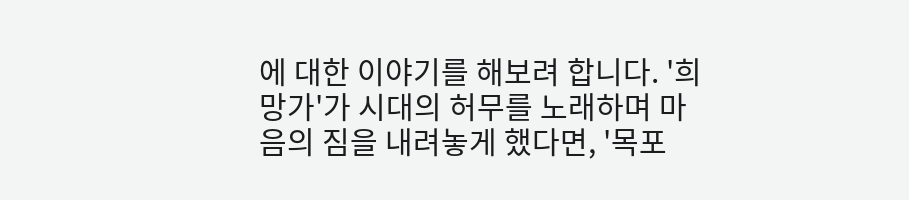에 대한 이야기를 해보려 합니다. '희망가'가 시대의 허무를 노래하며 마음의 짐을 내려놓게 했다면, '목포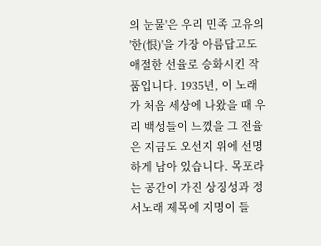의 눈물'은 우리 민족 고유의 '한(恨)'을 가장 아름답고도 애절한 선율로 승화시킨 작품입니다. 1935년, 이 노래가 처음 세상에 나왔을 때 우리 백성들이 느꼈을 그 전율은 지금도 오선지 위에 선명하게 남아 있습니다. 목포라는 공간이 가진 상징성과 정서노래 제목에 지명이 들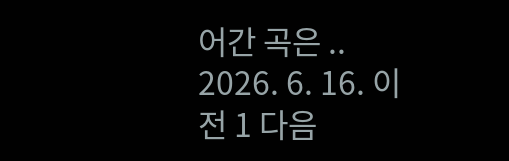어간 곡은 .. 2026. 6. 16. 이전 1 다음